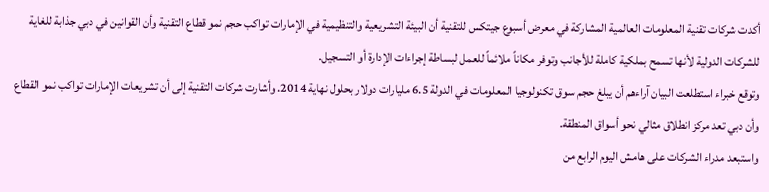أكدت شركات تقنية المعلومات العالمية المشاركة في معرض أسبوع جيتكس للتقنية أن البيئة التشريعية والتنظيمية في الإمارات تواكب حجم نمو قطاع التقنية وأن القوانين في دبي جذابة للغاية للشركات الدولية لأنها تسمح بملكية كاملة للأجانب وتوفر مكاناً ملائماً للعمل لبساطة إجراءات الإدارة أو التسجيل.
وتوقع خبراء استطلعت البيان آراءهم أن يبلغ حجم سوق تكنولوجيا المعلومات في الدولة 6.5 مليارات دولار بحلول نهاية 2014. وأشارت شركات التقنية إلى أن تشريعات الإمارات تواكب نمو القطاع وأن دبي تعد مركز انطلاق مثالي نحو أسواق المنطقة.
واستبعد مدراء الشركات على هامش اليوم الرابع من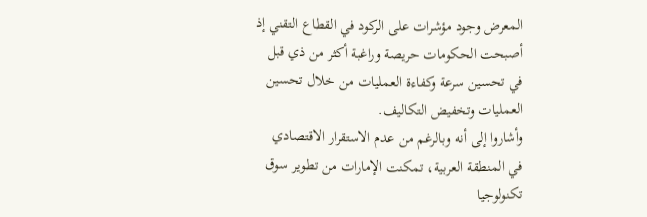المعرض وجود مؤشرات على الركود في القطاع التقني إذ أصبحت الحكومات حريصة وراغبة أكثر من ذي قبل في تحسين سرعة وكفاءة العمليات من خلال تحسين العمليات وتخفيض التكاليف.
وأشاروا إلى أنه وبالرغم من عدم الاستقرار الاقتصادي في المنطقة العربية، تمكنت الإمارات من تطوير سوق تكنولوجيا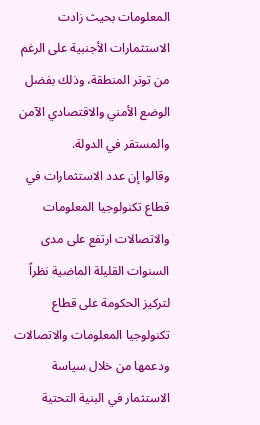المعلومات بحيث زادت الاستثمارات الأجنبية على الرغم من توتر المنطقة، وذلك بفضل الوضع الأمني والاقتصادي الآمن والمستقر في الدولة.
وقالوا إن عدد الاستثمارات في قطاع تكنولوجيا المعلومات والاتصالات ارتفع على مدى السنوات القليلة الماضية نظراً لتركيز الحكومة على قطاع تكنولوجيا المعلومات والاتصالات ودعمها من خلال سياسة الاستثمار في البنية التحتية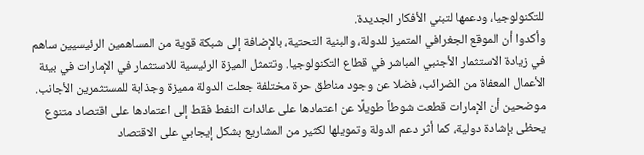للتكنولوجيا، ودعمها لتبني الأفكار الجديدة.
وأكدوا أن الموقع الجغرافي المتميز للدولة، والبنية التحتية، بالإضافة إلى شبكة قوية من المساهمين الرئيسيين ساهم في زيادة الاستثمار الأجنبي المباشر في قطاع التكنولوجيا. وتتمثل الميزة الرئيسية للاستثمار في الإمارات في بيئة الأعمال المعفاة من الضرائب، فضلا عن وجود مناطق حرة مختلفة جعلت الدولة مميزة وجذابة للمستثمرين الأجانب.
موضحين أن الإمارات قطعت شوطاً طويلًا عن اعتمادها على عائدات النفط فقط إلى اعتمادها على اقتصاد متنوع يحظى بإشادة دولية، كما أثر دعم الدولة وتمويلها لكثير من المشاريع بشكل إيجابي على الاقتصاد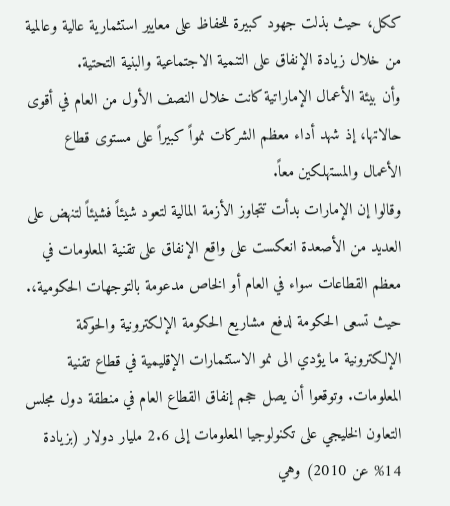ككل، حيث بذلت جهود كبيرة للحفاظ على معايير استثمارية عالية وعالمية من خلال زيادة الإنفاق على التنمية الاجتماعية والبنية التحتية.
وأن بيئة الأعمال الإماراتية كانت خلال النصف الأول من العام في أقوى حالاتها، إذ شهد أداء معظم الشركات نمواً كبيراً على مستوى قطاع الأعمال والمستهلكين معاً.
وقالوا إن الإمارات بدأت تتجاوز الأزمة المالية لتعود شيئاً فشيئاً لتنهض على العديد من الأصعدة انعكست على واقع الإنفاق على تقنية المعلومات في معظم القطاعات سواء في العام أو الخاص مدعومة بالتوجهات الحكومية،.
حيث تسعى الحكومة لدفع مشاريع الحكومة الإلكترونية والحوكمة الإلكترونية ما يؤدي الى نمو الاستثمارات الإقليمية في قطاع تقنية المعلومات. وتوقعوا أن يصل حجم إنفاق القطاع العام في منطقة دول مجلس التعاون الخليجي على تكنولوجيا المعلومات إلى 2.6 مليار دولار (بزيادة 14% عن 2010) وهي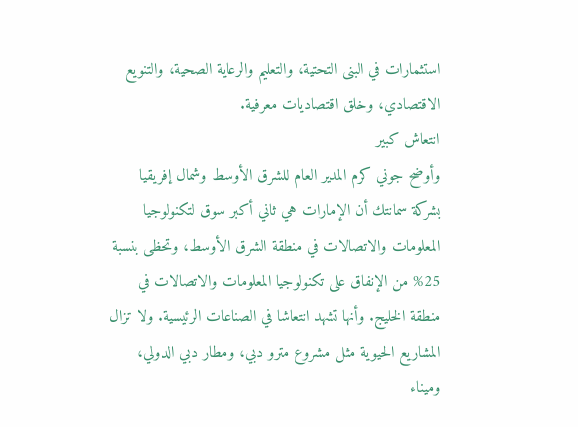استثمارات في البنى التحتية، والتعليم والرعاية الصحية، والتنويع الاقتصادي، وخلق اقتصاديات معرفية.
انتعاش كبير
وأوضح جوني كرم المدير العام للشرق الأوسط وشمال إفريقيا بشركة سمانتك أن الإمارات هي ثاني أكبر سوق لتكنولوجيا المعلومات والاتصالات في منطقة الشرق الأوسط، وتحظى بنسبة 25% من الإنفاق على تكنولوجيا المعلومات والاتصالات في منطقة الخليج. وأنها تشهد انتعاشا في الصناعات الرئيسية. ولا تزال المشاريع الحيوية مثل مشروع مترو دبي، ومطار دبي الدولي، وميناء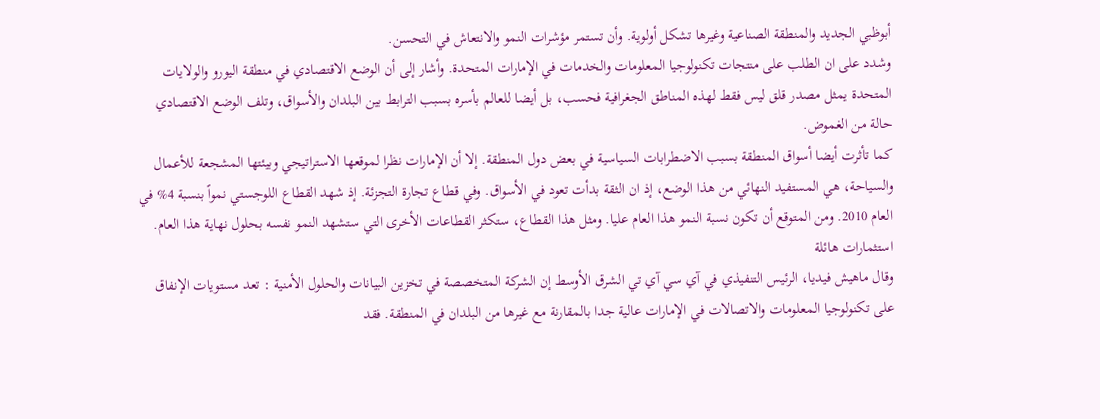أبوظبي الجديد والمنطقة الصناعية وغيرها تشكل أولوية. وأن تستمر مؤشرات النمو والانتعاش في التحسن.
وشدد على ان الطلب على منتجات تكنولوجيا المعلومات والخدمات في الإمارات المتحدة. وأشار إلى أن الوضع الاقتصادي في منطقة اليورو والولايات المتحدة يمثل مصدر قلق ليس فقط لهذه المناطق الجغرافية فحسب، بل أيضا للعالم بأسره بسبب الترابط بين البلدان والأسواق، وتلف الوضع الاقتصادي حالة من الغموض.
كما تأثرت أيضا أسواق المنطقة بسبب الاضطرابات السياسية في بعض دول المنطقة. إلا أن الإمارات نظرا لموقعها الاستراتيجي وبيئتها المشجعة للأعمال والسياحة، هي المستفيد النهائي من هذا الوضع، إذ ان الثقة بدأت تعود في الأسواق. وفي قطاع تجارة التجزئة. إذ شهد القطاع اللوجستي نمواً بنسبة 4% في العام 2010. ومن المتوقع أن تكون نسبة النمو هذا العام عليا. ومثل هذا القطاع، ستكثر القطاعات الأخرى التي ستشهد النمو نفسه بحلول نهاية هذا العام.
استثمارات هائلة
وقال ماهيش فيديا، الرئيس التنفيذي في آي سي آي تي الشرق الأوسط إن الشركة المتخصصة في تخزين البيانات والحلول الأمنية : تعد مستويات الإنفاق على تكنولوجيا المعلومات والاتصالات في الإمارات عالية جدا بالمقارنة مع غيرها من البلدان في المنطقة. فقد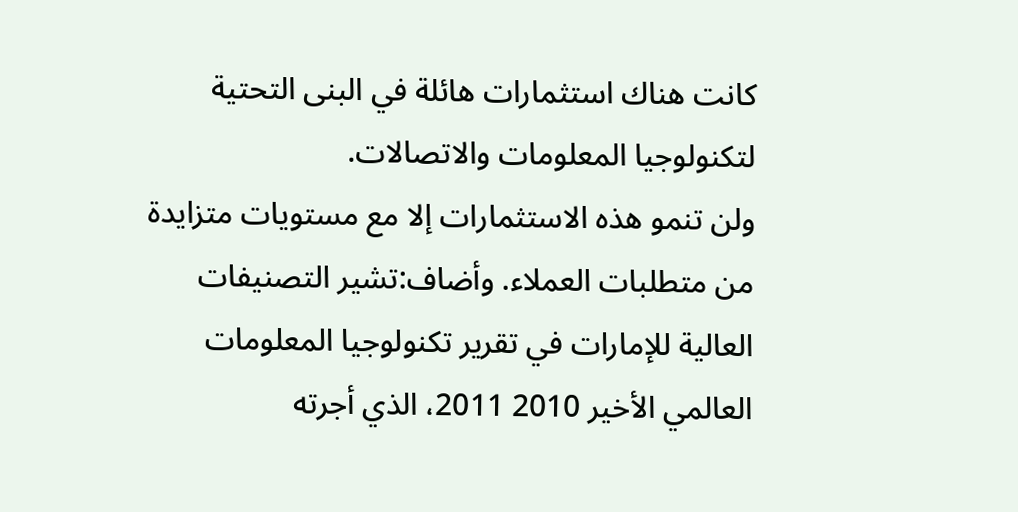كانت هناك استثمارات هائلة في البنى التحتية لتكنولوجيا المعلومات والاتصالات.
ولن تنمو هذه الاستثمارات إلا مع مستويات متزايدة من متطلبات العملاء. وأضاف:تشير التصنيفات العالية للإمارات في تقرير تكنولوجيا المعلومات العالمي الأخير 2010 2011، الذي أجرته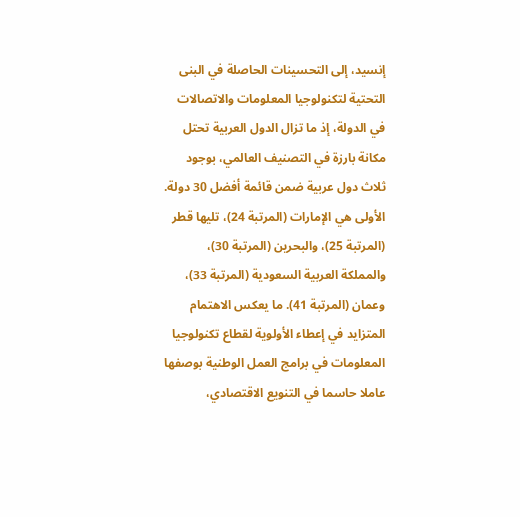إنسيد، إلى التحسينات الحاصلة في البنى التحتية لتكنولوجيا المعلومات والاتصالات في الدولة، إذ ما تزال الدول العربية تحتل مكانة بارزة في التصنيف العالمي، بوجود ثلاث دول عربية ضمن قائمة أفضل 30 دولة.
الأولى هي الإمارات (المرتبة 24)، تليها قطر (المرتبة 25)، والبحرين (المرتبة 30)، والمملكة العربية السعودية (المرتبة 33)، وعمان (المرتبة 41). ما يعكس الاهتمام المتزايد في إعطاء الأولوية لقطاع تكنولوجيا المعلومات في برامج العمل الوطنية بوصفها عاملا حاسما في التنويع الاقتصادي،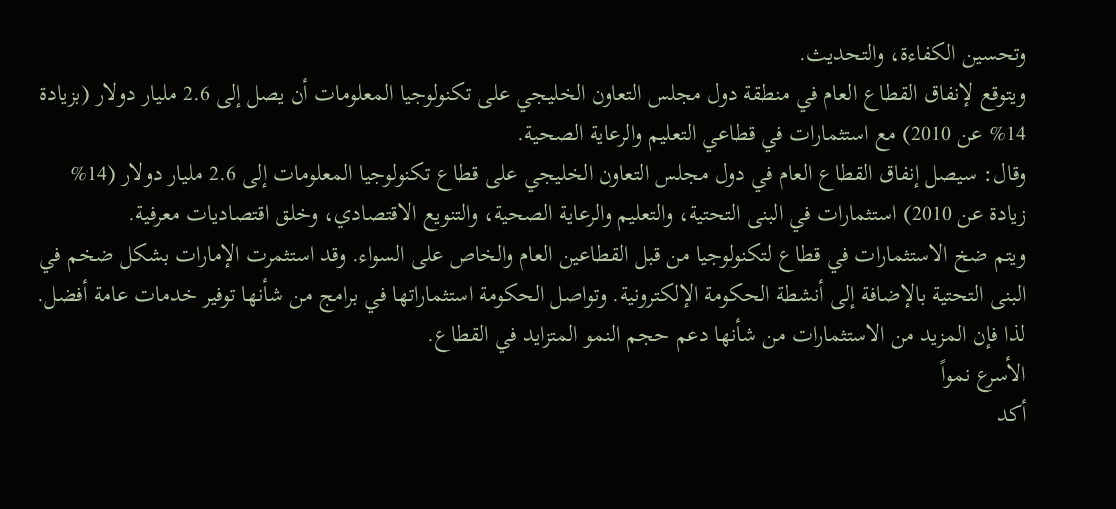وتحسين الكفاءة، والتحديث.
ويتوقع لإنفاق القطاع العام في منطقة دول مجلس التعاون الخليجي على تكنولوجيا المعلومات أن يصل إلى 2.6 مليار دولار (بزيادة 14% عن 2010) مع استثمارات في قطاعي التعليم والرعاية الصحية.
وقال: سيصل إنفاق القطاع العام في دول مجلس التعاون الخليجي على قطاع تكنولوجيا المعلومات إلى 2.6 مليار دولار (14% زيادة عن 2010) استثمارات في البنى التحتية، والتعليم والرعاية الصحية، والتنويع الاقتصادي، وخلق اقتصاديات معرفية.
ويتم ضخ الاستثمارات في قطاع لتكنولوجيا من قبل القطاعين العام والخاص على السواء. وقد استثمرت الإمارات بشكل ضخم في البنى التحتية بالإضافة إلى أنشطة الحكومة الإلكترونية. وتواصل الحكومة استثماراتها في برامج من شأنها توفير خدمات عامة أفضل. لذا فإن المزيد من الاستثمارات من شأنها دعم حجم النمو المتزايد في القطاع.
الأسرع نمواً
أكد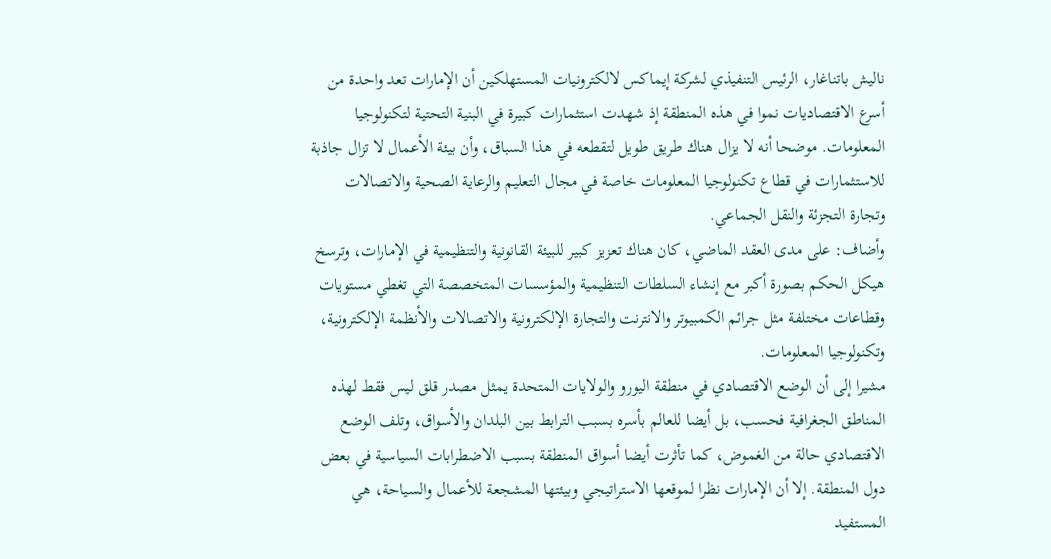ناليش باتناغار، الرئيس التنفيذي لشركة إيماكس لالكترونيات المستهلكين أن الإمارات تعد واحدة من أسرع الاقتصاديات نموا في هذه المنطقة إذ شهدت استثمارات كبيرة في البنية التحتية لتكنولوجيا المعلومات. موضحا أنه لا يزال هناك طريق طويل لتقطعه في هذا السباق، وأن بيئة الأعمال لا تزال جاذبة للاستثمارات في قطاع تكنولوجيا المعلومات خاصة في مجال التعليم والرعاية الصحية والاتصالات وتجارة التجزئة والنقل الجماعي.
وأضاف: على مدى العقد الماضي، كان هناك تعزيز كبير للبيئة القانونية والتنظيمية في الإمارات، وترسخ هيكل الحكم بصورة أكبر مع إنشاء السلطات التنظيمية والمؤسسات المتخصصة التي تغطي مستويات وقطاعات مختلفة مثل جرائم الكمبيوتر والانترنت والتجارة الإلكترونية والاتصالات والأنظمة الإلكترونية، وتكنولوجيا المعلومات.
مشيرا إلى أن الوضع الاقتصادي في منطقة اليورو والولايات المتحدة يمثل مصدر قلق ليس فقط لهذه المناطق الجغرافية فحسب، بل أيضا للعالم بأسره بسبب الترابط بين البلدان والأسواق، وتلف الوضع الاقتصادي حالة من الغموض، كما تأثرت أيضا أسواق المنطقة بسبب الاضطرابات السياسية في بعض دول المنطقة. إلا أن الإمارات نظرا لموقعها الاستراتيجي وبيئتها المشجعة للأعمال والسياحة، هي المستفيد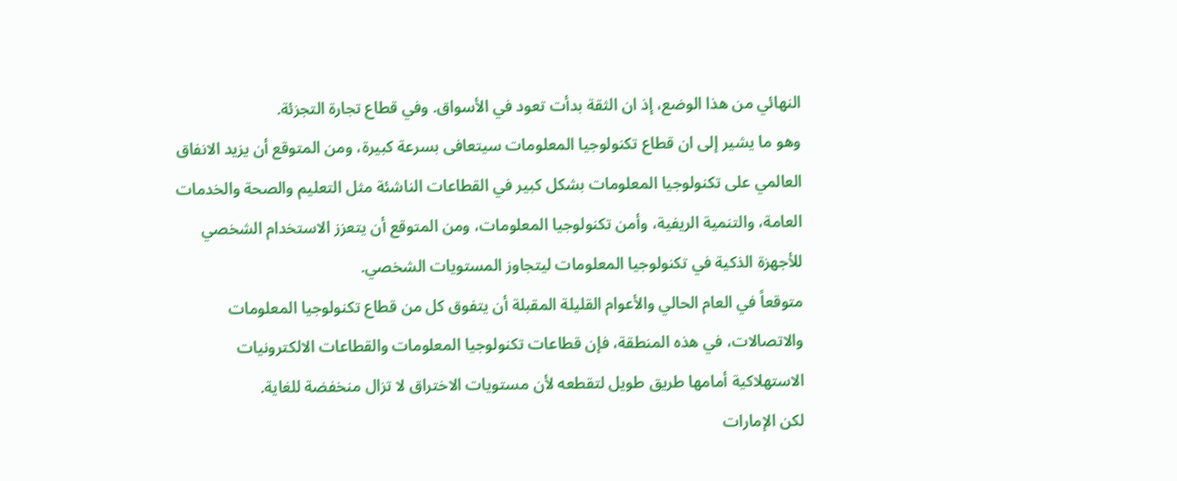النهائي من هذا الوضع، إذ ان الثقة بدأت تعود في الأسواق. وفي قطاع تجارة التجزئة.
وهو ما يشير إلى ان قطاع تكنولوجيا المعلومات سيتعافى بسرعة كبيرة، ومن المتوقع أن يزيد الانفاق العالمي على تكنولوجيا المعلومات بشكل كبير في القطاعات الناشئة مثل التعليم والصحة والخدمات العامة، والتنمية الريفية، وأمن تكنولوجيا المعلومات، ومن المتوقع أن يتعزز الاستخدام الشخصي للأجهزة الذكية في تكنولوجيا المعلومات ليتجاوز المستويات الشخصي.
متوقعاً في العام الحالي والأعوام القليلة المقبلة أن يتفوق كل من قطاع تكنولوجيا المعلومات والاتصالات، في هذه المنطقة، فإن قطاعات تكنولوجيا المعلومات والقطاعات الالكترونيات الاستهلاكية أمامها طريق طويل لتقطعه لأن مستويات الاختراق لا تزال منخفضة للغاية.
لكن الإمارات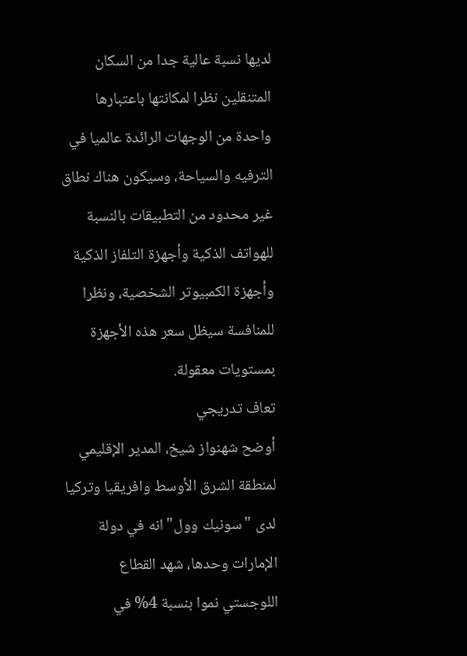لديها نسبة عالية جدا من السكان المتنقلين نظرا لمكانتها باعتبارها واحدة من الوجهات الرائدة عالميا في الترفيه والسياحة، وسيكون هناك نطاق غير محدود من التطبيقات بالنسبة للهواتف الذكية وأجهزة التلفاز الذكية وأجهزة الكمبيوتر الشخصية، ونظرا للمنافسة سيظل سعر هذه الأجهزة بمستويات معقولة.
تعاف تدريجي
أوضح شهنواز شيخ، المدير الإقليمي لمنطقة الشرق الأوسط وافريقيا وتركيا لدى "سونيك وول" انه في دولة الإمارات وحدها، شهد القطاع اللوجستي نموا بنسبة 4% في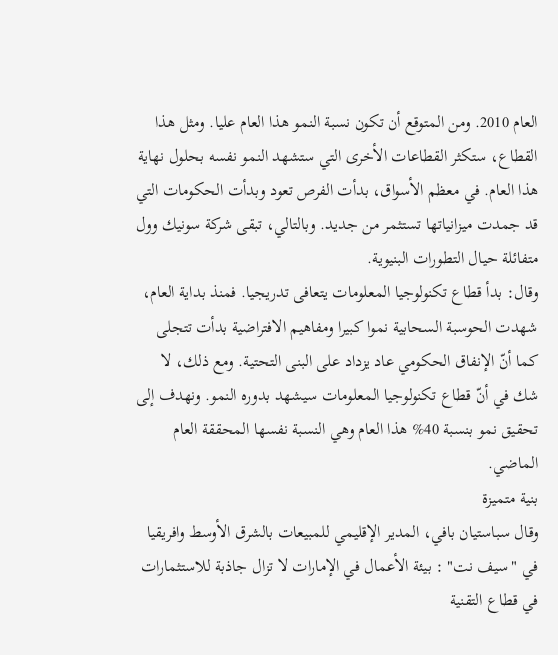العام 2010. ومن المتوقع أن تكون نسبة النمو هذا العام عليا. ومثل هذا القطاع، ستكثر القطاعات الأخرى التي ستشهد النمو نفسه بحلول نهاية هذا العام. في معظم الأسواق، بدأت الفرص تعود وبدأت الحكومات التي قد جمدت ميزانياتها تستثمر من جديد. وبالتالي، تبقى شركة سونيك وول متفائلة حيال التطورات البنيوية.
وقال: بدأ قطاع تكنولوجيا المعلومات يتعافى تدريجيا. فمنذ بداية العام، شهدت الحوسبة السحابية نموا كبيرا ومفاهيم الافتراضية بدأت تتجلى كما أنّ الإنفاق الحكومي عاد يزداد على البنى التحتية. ومع ذلك، لا شك في أنّ قطاع تكنولوجيا المعلومات سيشهد بدوره النمو. ونهدف إلى تحقيق نمو بنسبة 40% هذا العام وهي النسبة نفسها المحققة العام الماضي.
بنية متميزة
وقال سباستيان بافي، المدير الإقليمي للمبيعات بالشرق الأوسط وافريقيا في "سيف نت" : بيئة الأعمال في الإمارات لا تزال جاذبة للاستثمارات في قطاع التقنية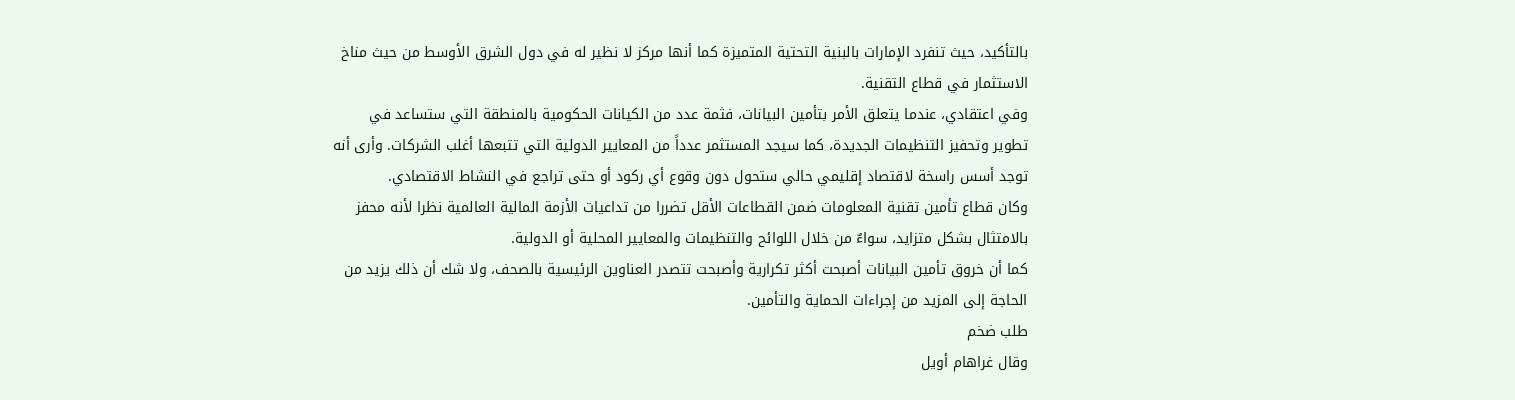بالتأكيد، حيث تنفرد الإمارات بالبنية التحتية المتميزة كما أنها مركز لا نظير له في دول الشرق الأوسط من حيث مناخ الاستثمار في قطاع التقنية.
وفي اعتقادي، عندما يتعلق الأمر بتأمين البيانات، فثمة عدد من الكيانات الحكومية بالمنطقة التي ستساعد في تطوير وتحفيز التنظيمات الجديدة، كما سيجد المستثمر عدداً من المعايير الدولية التي تتبعها أغلب الشركات. وأرى أنه توجد أسس راسخة لاقتصاد إقليمي حالي ستحول دون وقوع أي ركود أو حتى تراجع في النشاط الاقتصادي.
وكان قطاع تأمين تقنية المعلومات ضمن القطاعات الأقل تضررا من تداعيات الأزمة المالية العالمية نظرا لأنه محفز بالامتثال بشكل متزايد، سواءٌ من خلال اللوائح والتنظيمات والمعايير المحلية أو الدولية.
كما أن خروق تأمين البيانات أصبحت أكثر تكرارية وأصبحت تتصدر العناوين الرئيسية بالصحف، ولا شك أن ذلك يزيد من الحاجة إلى المزيد من إجراءات الحماية والتأمين.
طلب ضخم
وقال غراهام أويل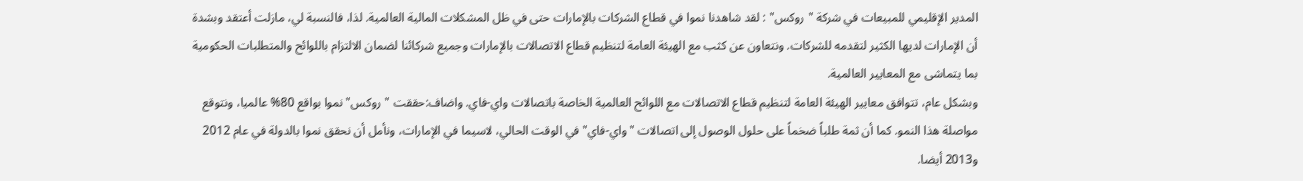المدير الإقليمي للمبيعات في شركة "روكس" : لقد شاهدنا نموا في قطاع الشركات بالإمارات حتى في ظل المشكلات المالية العالمية. لذا، فالنسبة لي، مازلت أعتقد وبشدة أن الإمارات لديها الكثير لتقدمه للشركات. ونتعاون عن كثب مع الهيئة العامة لتنظيم قطاع الاتصالات بالإمارات وجميع شركائنا لضمان الالتزام باللوائح والمتطلبات الحكومية بما يتماشى مع المعايير العالمية.
وبشكل عام، تتوافق معايير الهيئة العامة لتنظيم قطاع الاتصالات مع اللوائح العالمية الخاصة باتصالات واي-فاي. واضاف:حققت "روكس" نموا بواقع 80% عالميا، ونتوقع مواصلة هذا النمو. كما أن ثمة طلباً ضخماً على حلول الوصول إلى اتصالات "واي-فاي" في الوقت الحالي، لاسيما في الإمارات، ونأمل أن نحقق نموا بالدولة في عام 2012 و2013 أيضا.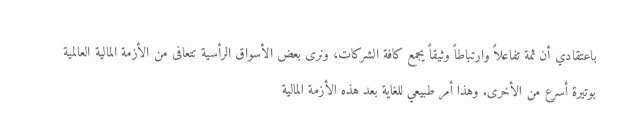باعتقادي أن ثمة تفاعلاً وارتباطاً وثيقاً يجمع كافة الشركات، ونرى بعض الأسواق الرأسية تتعافى من الأزمة المالية العالمية بوتيرة أسرع من الأخرى. وهذا أمر طبيعي للغاية بعد هذه الأزمة المالية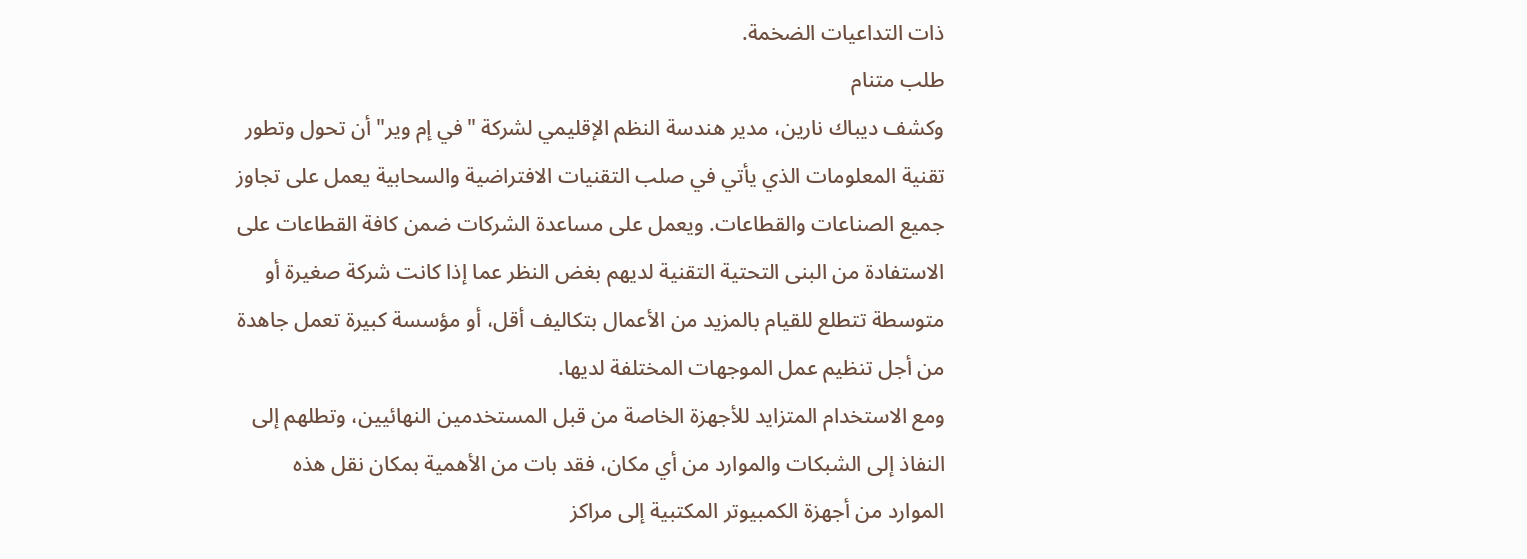ذات التداعيات الضخمة.
طلب متنام
وكشف ديباك نارين، مدير هندسة النظم الإقليمي لشركة "في إم وير" أن تحول وتطور تقنية المعلومات الذي يأتي في صلب التقنيات الافتراضية والسحابية يعمل على تجاوز جميع الصناعات والقطاعات. ويعمل على مساعدة الشركات ضمن كافة القطاعات على الاستفادة من البنى التحتية التقنية لديهم بغض النظر عما إذا كانت شركة صغيرة أو متوسطة تتطلع للقيام بالمزيد من الأعمال بتكاليف أقل، أو مؤسسة كبيرة تعمل جاهدة من أجل تنظيم عمل الموجهات المختلفة لديها.
ومع الاستخدام المتزايد للأجهزة الخاصة من قبل المستخدمين النهائيين، وتطلهم إلى النفاذ إلى الشبكات والموارد من أي مكان، فقد بات من الأهمية بمكان نقل هذه الموارد من أجهزة الكمبيوتر المكتبية إلى مراكز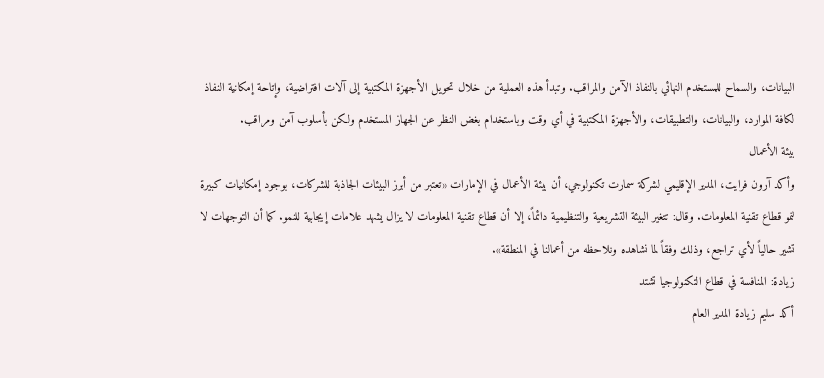البيانات، والسماح للمستخدم النهائي بالنفاذ الآمن والمراقب. وتبدأ هذه العملية من خلال تحويل الأجهزة المكتبية إلى آلات افتراضية، وإتاحة إمكانية النفاذ لكافة الموارد، والبيانات، والتطبيقات، والأجهزة المكتبية في أي وقت وباستخدام بغض النظر عن الجهاز المستخدم ولكن بأسلوب آمن ومراقب.
بيئة الأعمال
وأكد آرون فرايت، المدير الإقليمي لشركة سمارت تكنولوجي، أن بيئة الأعمال في الإمارات «تعتبر من أبرز البيئات الجاذبة للشركات، بوجود إمكانيات كبيرة لنمو قطاع تقنية المعلومات. وقال: تتغير البيئة التشريعية والتنظيمية دائماً، إلا أن قطاع تقنية المعلومات لا يزال يشهد علامات إيجابية للنمو. كما أن التوجهات لا تشير حالياً لأي تراجع، وذلك وفقاً لما نشاهده ونلاحظه من أعمالنا في المنطقة».
زيادة: المنافسة في قطاع التكنولوجيا تشتد
أكد سليم زيادة المدير العام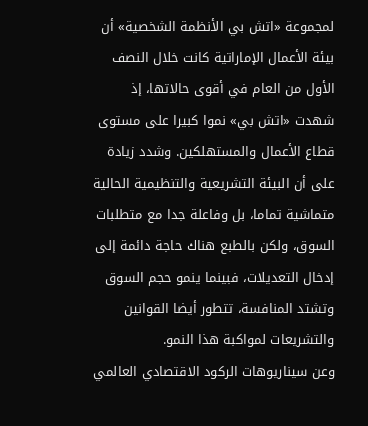لمجموعة «اتش بي الأنظمة الشخصية» أن بيئة الأعمال الإماراتية كانت خلال النصف الأول من العام في أقوى حالاتها، إذ شهدت «اتش بي» نموا كبيرا على مستوى قطاع الأعمال والمستهلكين. وشدد زيادة على أن البيئة التشريعية والتنظيمية الحالية متماشية تماما، بل وفاعلة جدا مع متطلبات السوق، ولكن بالطبع هناك حاجة دائمة إلى إدخال التعديلات، فبينما ينمو حجم السوق وتشتد المنافسة، تتطور أيضا القوانين والتشريعات لمواكبة هذا النمو.
وعن سيناريوهات الركود الاقتصادي العالمي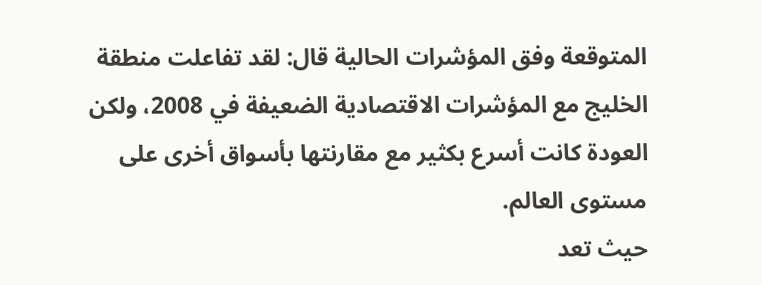المتوقعة وفق المؤشرات الحالية قال: لقد تفاعلت منطقة الخليج مع المؤشرات الاقتصادية الضعيفة في 2008، ولكن العودة كانت أسرع بكثير مع مقارنتها بأسواق أخرى على مستوى العالم.
حيث تعد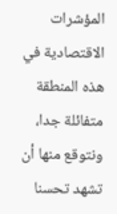المؤشرات الاقتصادية في هذه المنطقة متفائلة جدا، ونتوقع منها أن تشهد تحسنا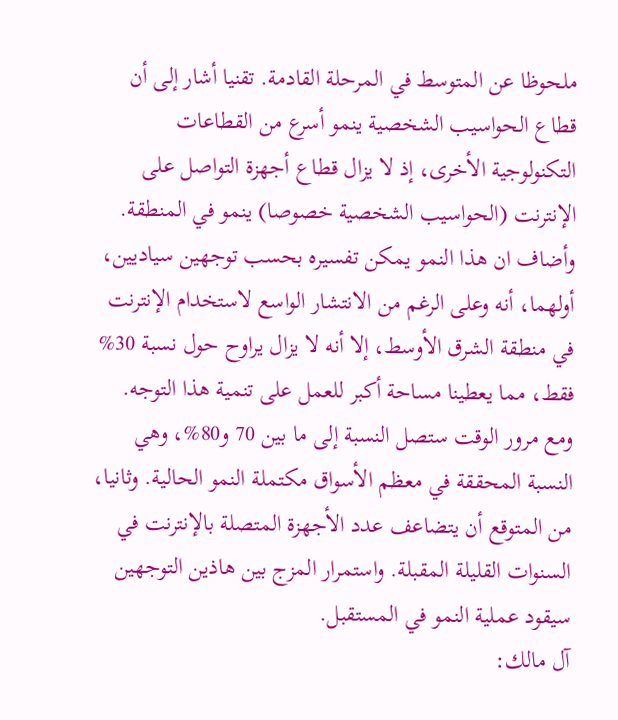ملحوظا عن المتوسط في المرحلة القادمة. تقنيا أشار إلى أن قطاع الحواسيب الشخصية ينمو أسرع من القطاعات التكنولوجية الأخرى، إذ لا يزال قطاع أجهزة التواصل على الإنترنت (الحواسيب الشخصية خصوصا) ينمو في المنطقة.
وأضاف ان هذا النمو يمكن تفسيره بحسب توجهين سياديين، أولهما، أنه وعلى الرغم من الانتشار الواسع لاستخدام الإنترنت في منطقة الشرق الأوسط، إلا أنه لا يزال يراوح حول نسبة 30% فقط، مما يعطينا مساحة أكبر للعمل على تنمية هذا التوجه.
ومع مرور الوقت ستصل النسبة إلى ما بين 70 و80%، وهي النسبة المحققة في معظم الأسواق مكتملة النمو الحالية. وثانيا، من المتوقع أن يتضاعف عدد الأجهزة المتصلة بالإنترنت في السنوات القليلة المقبلة. واستمرار المزج بين هاذين التوجهين سيقود عملية النمو في المستقبل.
آل مالك: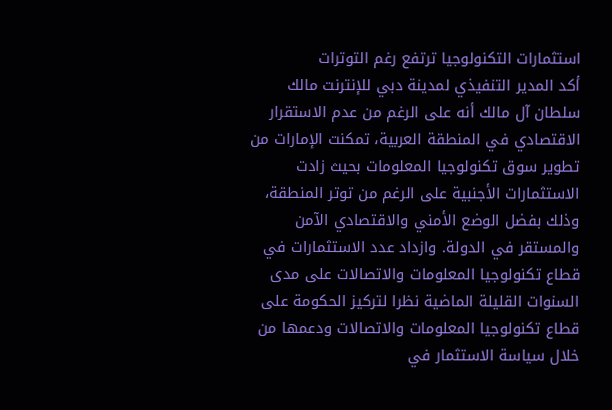استثمارات التكنولوجيا ترتفع رغم التوترات
أكد المدير التنفيذي لمدينة دبي للإنترنت مالك سلطان آل مالك أنه على الرغم من عدم الاستقرار الاقتصادي في المنطقة العربية، تمكنت الإمارات من تطوير سوق تكنولوجيا المعلومات بحيث زادت الاستثمارات الأجنبية على الرغم من توتر المنطقة، وذلك بفضل الوضع الأمني والاقتصادي الآمن والمستقر في الدولة. وازداد عدد الاستثمارات في قطاع تكنولوجيا المعلومات والاتصالات على مدى السنوات القليلة الماضية نظرا لتركيز الحكومة على قطاع تكنولوجيا المعلومات والاتصالات ودعمها من خلال سياسة الاستثمار في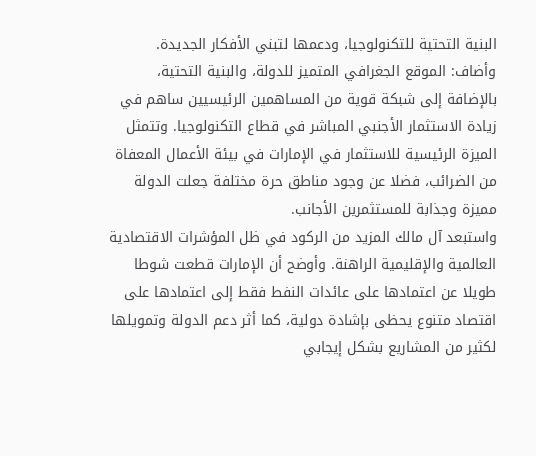البنية التحتية للتكنولوجيا، ودعمها لتبني الأفكار الجديدة.
وأضاف: الموقع الجغرافي المتميز للدولة، والبنية التحتية، بالإضافة إلى شبكة قوية من المساهمين الرئيسيين ساهم في زيادة الاستثمار الأجنبي المباشر في قطاع التكنولوجيا. وتتمثل الميزة الرئيسية للاستثمار في الإمارات في بيئة الأعمال المعفاة من الضرائب، فضلا عن وجود مناطق حرة مختلفة جعلت الدولة مميزة وجذابة للمستثمرين الأجانب.
واستبعد آل مالك المزيد من الركود في ظل المؤشرات الاقتصادية العالمية والإقليمية الراهنة. وأوضح أن الإمارات قطعت شوطا طويلا عن اعتمادها على عائدات النفط فقط إلى اعتمادها على اقتصاد متنوع يحظى بإشادة دولية، كما أثر دعم الدولة وتمويلها لكثير من المشاريع بشكل إيجابي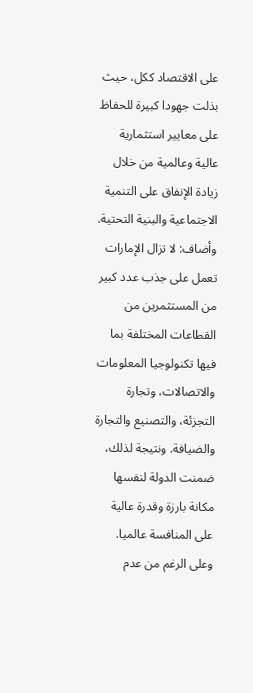على الاقتصاد ككل، حيث بذلت جهودا كبيرة للحفاظ على معايير استثمارية عالية وعالمية من خلال زيادة الإنفاق على التنمية الاجتماعية والبنية التحتية.
وأضاف: لا تزال الإمارات تعمل على جذب عدد كبير من المستثمرين من القطاعات المختلفة بما فيها تكنولوجيا المعلومات والاتصالات، وتجارة التجزئة، والتصنيع والتجارة والضيافة. ونتيجة لذلك، ضمنت الدولة لنفسها مكانة بارزة وقدرة عالية على المنافسة عالميا. وعلى الرغم من عدم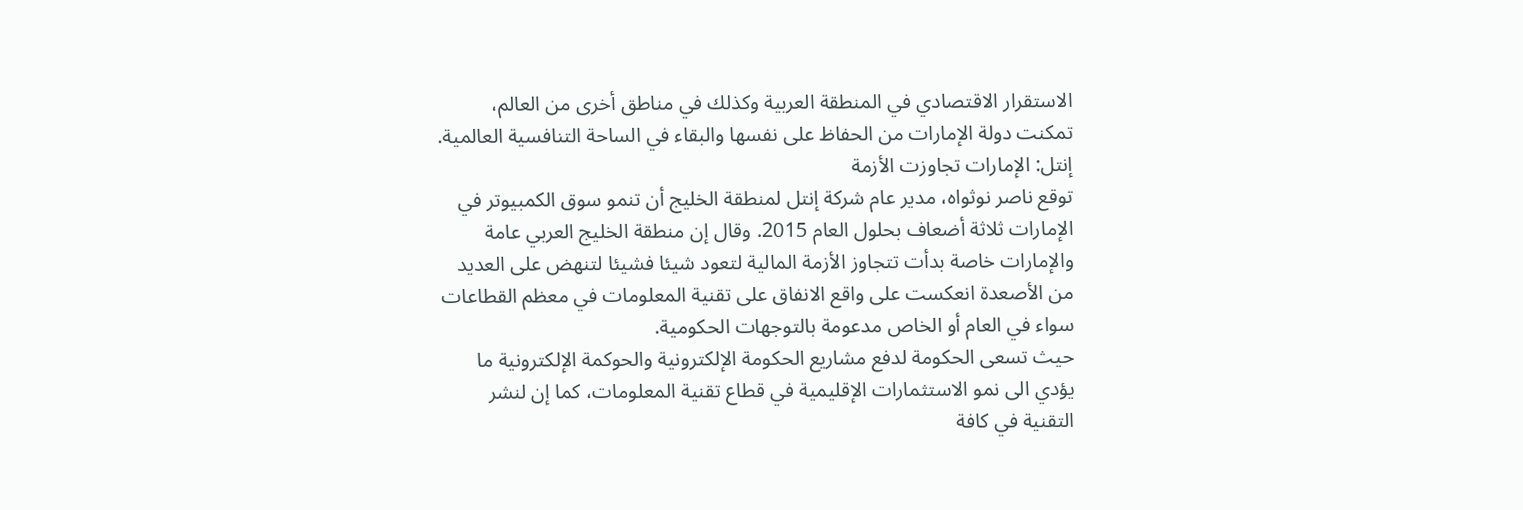الاستقرار الاقتصادي في المنطقة العربية وكذلك في مناطق أخرى من العالم، تمكنت دولة الإمارات من الحفاظ على نفسها والبقاء في الساحة التنافسية العالمية.
إنتل: الإمارات تجاوزت الأزمة
توقع ناصر نوثواه، مدير عام شركة إنتل لمنطقة الخليج أن تنمو سوق الكمبيوتر في الإمارات ثلاثة أضعاف بحلول العام 2015. وقال إن منطقة الخليج العربي عامة والإمارات خاصة بدأت تتجاوز الأزمة المالية لتعود شيئا فشيئا لتنهض على العديد من الأصعدة انعكست على واقع الانفاق على تقنية المعلومات في معظم القطاعات سواء في العام أو الخاص مدعومة بالتوجهات الحكومية.
حيث تسعى الحكومة لدفع مشاريع الحكومة الإلكترونية والحوكمة الإلكترونية ما يؤدي الى نمو الاستثمارات الإقليمية في قطاع تقنية المعلومات، كما إن لنشر التقنية في كافة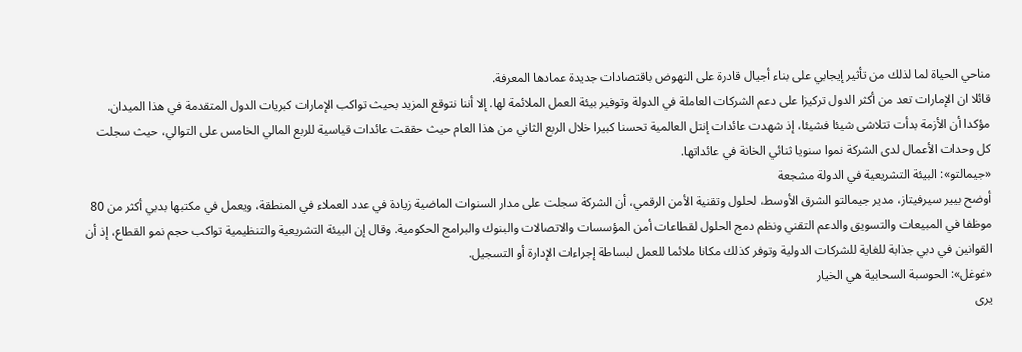مناحي الحياة لما لذلك من تأثير إيجابي على بناء أجيال قادرة على النهوض باقتصادات جديدة عمادها المعرفة.
قائلا ان الإمارات تعد من أكثر الدول تركيزا على دعم الشركات العاملة في الدولة وتوفير بيئة العمل الملائمة لها. إلا أننا نتوقع المزيد بحيث تواكب الإمارات كبريات الدول المتقدمة في هذا الميدان.
مؤكدا أن الأزمة بدأت تتلاشى شيئا فشيئا، إذ شهدت عائدات إنتل العالمية تحسنا كبيرا خلال الربع الثاني من هذا العام حيث حققت عائدات قياسية للربع المالي الخامس على التوالي، حيث سجلت كل وحدات الأعمال لدى الشركة نموا سنويا ثنائي الخانة في عائداتها.
«جيمالتو»: البيئة التشريعية في الدولة مشجعة
أوضح بيير سيرفيتاز، مدير جيمالتو الشرق الأوسط، لحلول وتقنية الأمن الرقمي، أن الشركة سجلت على مدار السنوات الماضية زيادة في عدد العملاء في المنطقة، ويعمل في مكتبها بدبي أكثر من 80 موظفا في المبيعات والتسويق والدعم التقني ونظم دمج الحلول لقطاعات أمن المؤسسات والاتصالات والبنوك والبرامج الحكومية. وقال إن البيئة التشريعية والتنظيمية تواكب حجم نمو القطاع، إذ أن القوانين في دبي جذابة للغاية للشركات الدولية وتوفر كذلك مكانا ملائما للعمل لبساطة إجراءات الإدارة أو التسجيل.
«غوغل»: الحوسبة السحابية هي الخيار
يرى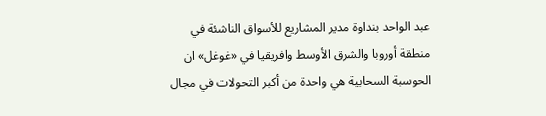عبد الواحد بنداوة مدير المشاريع للأسواق الناشئة في منطقة أوروبا والشرق الأوسط وافريقيا في «غوغل» ان الحوسبة السحابية هي واحدة من أكبر التحولات في مجال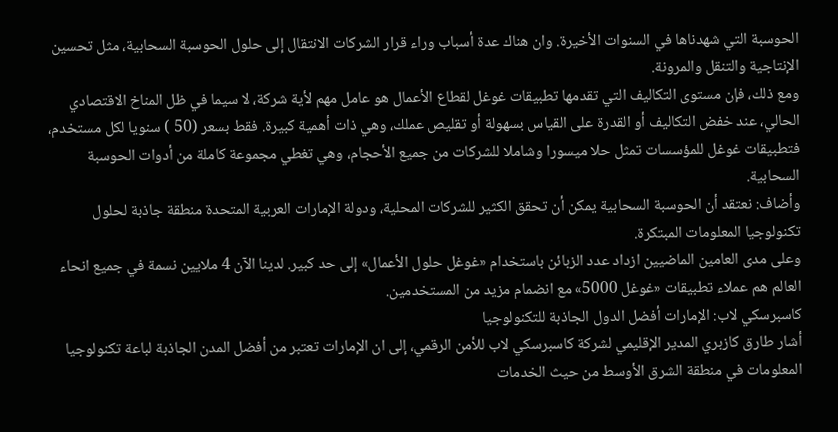الحوسبة التي شهدناها في السنوات الأخيرة. وان هناك عدة أسباب وراء قرار الشركات الانتقال إلى حلول الحوسبة السحابية، مثل تحسين الإنتاجية والتنقل والمرونة.
ومع ذلك، فإن مستوى التكاليف التي تقدمها تطبيقات غوغل لقطاع الأعمال هو عامل مهم لأية شركة، لا سيما في ظل المناخ الاقتصادي الحالي، عند خفض التكاليف أو القدرة على القياس بسهولة أو تقليص عملك، وهي ذات أهمية كبيرة. فقط بسعر (50 ) سنويا لكل مستخدم، فتطبيقات غوغل للمؤسسات تمثل حلا ميسورا وشاملا للشركات من جميع الأحجام، وهي تغطي مجموعة كاملة من أدوات الحوسبة السحابية.
وأضاف: نعتقد أن الحوسبة السحابية يمكن أن تحقق الكثير للشركات المحلية، ودولة الإمارات العربية المتحدة منطقة جاذبة لحلول تكنولوجيا المعلومات المبتكرة.
وعلى مدى العامين الماضيين ازداد عدد الزبائن باستخدام «غوغل حلول الأعمال» إلى حد كبير. لدينا الآن 4 ملايين نسمة في جميع انحاء العالم هم عملاء تطبيقات «غوغل 5000» مع انضمام مزيد من المستخدمين.
كاسبرسكي لاب: الإمارات أفضل الدول الجاذبة للتكنولوجيا
أشار طارق كازبري المدير الإقليمي لشركة كاسبرسكي لاب للأمن الرقمي، إلى ان الإمارات تعتبر من أفضل المدن الجاذبة لباعة تكنولوجيا المعلومات في منطقة الشرق الأوسط من حيث الخدمات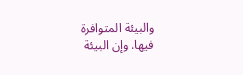والبيئة المتوافرة فيها. وإن البيئة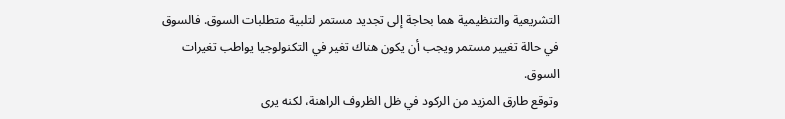التشريعية والتنظيمية هما بحاجة إلى تجديد مستمر لتلبية متطلبات السوق. فالسوق في حالة تغيير مستمر ويجب أن يكون هناك تغير في التكنولوجيا يواطب تغيرات السوق.
وتوقع طارق المزيد من الركود في ظل الظروف الراهنة، لكنه يرى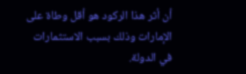أن أثر هذا الركود هو أقل وطاة على الإمارات وذلك بسبب الاستثمارات في الدولة.